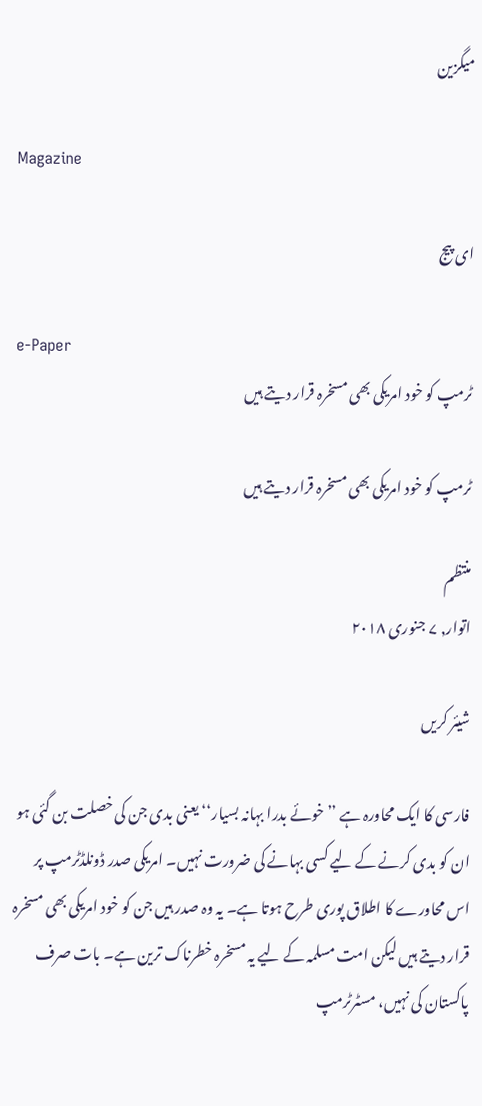میگزین

Magazine

ای پیج

e-Paper
ٹرمپ کو خود امریکی بھی مسخرہ قرار دیتے ہیں

ٹرمپ کو خود امریکی بھی مسخرہ قرار دیتے ہیں

منتظم
اتوار, ۷ جنوری ۲۰۱۸

شیئر کریں

فارسی کا ایک محاورہ ہے ’’خوئے بدرا بہانہ بسیار‘‘ یعنی بدی جن کی خصلت بن گئی ہو ان کو بدی کرنے کے لیے کسی بہانے کی ضرورت نہیں۔ امریکی صدر ڈونلڈٹرمپ پر اس محاورے کا اطلاق پوری طرح ہوتا ہے۔ یہ وہ صدر ہیں جن کو خود امریکی بھی مسخرہ قرار دیتے ہیں لیکن امت مسلمہ کے لیے یہ مسخرہ خطرناک ترین ہے۔ بات صرف پاکستان کی نہیں، مسٹرٹرمپ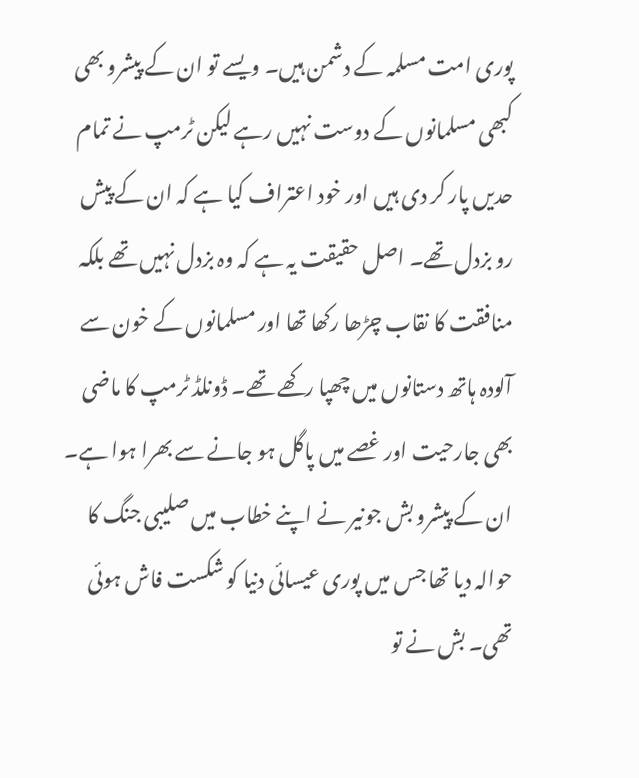پوری امت مسلمہ کے دشمن ہیں۔ ویسے تو ان کے پیشرو بھی کبھی مسلمانوں کے دوست نہیں رہے لیکن ٹرمپ نے تمام حدیں پار کر دی ہیں اور خود اعتراف کیا ہے کہ ان کے پیش رو بزدل تھے۔ اصل حقیقت یہ ہے کہ وہ بزدل نہیں تھے بلکہ منافقت کا نقاب چڑھا رکھا تھا اور مسلمانوں کے خون سے آلودہ ہاتھ دستانوں میں چھپا رکھے تھے۔ ڈونلڈ ٹرمپ کا ماضی بھی جارحیت اور غصے میں پاگل ہو جانے سے بھرا ہوا ہے۔ ان کے پیشرو بش جونیر نے اپنے خطاب میں صلیبی جنگ کا حوالہ دیا تھا جس میں پوری عیسائی دنیا کو شکست فاش ہوئی تھی۔ بش نے تو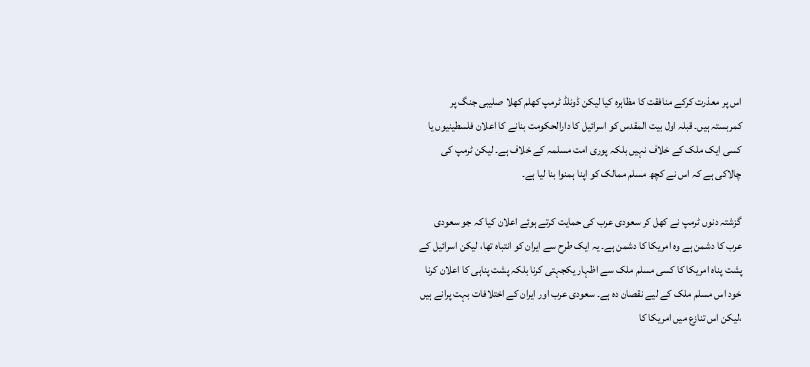اس پر معذرت کرکے منافقت کا مظاہرہ کیا لیکن ڈونلڈ ٹرمپ کھلم کھلا صلیبی جنگ پر کمربستہ ہیں۔ قبلہ اول بیت المقدس کو اسرائیل کا دارالحکومت بنانے کا اعلان فلسطینیوں یا کسی ایک ملک کے خلاف نہیں بلکہ پوری امت مسلمہ کے خلاف ہے۔ لیکن ٹرمپ کی چالاکی ہے کہ اس نے کچھ مسلم ممالک کو اپنا ہمنوا بنا لیا ہے۔

گزشتہ دنوں ٹرمپ نے کھل کر سعودی عرب کی حمایت کرتے ہوئے اعلان کیا کہ جو سعودی عرب کا دشمن ہے وہ امریکا کا دشمن ہے۔ یہ ایک طرح سے ایران کو انتباہ تھا، لیکن اسرائیل کے پشت پناہ امریکا کا کسی مسلم ملک سے اظہار یکجہتی کرنا بلکہ پشت پناہی کا اعلان کرنا خود اس مسلم ملک کے لیے نقصان دہ ہے۔ سعودی عرب اور ایران کے اختلافات بہت پرانے ہیں ،لیکن اس تنازع میں امریکا کا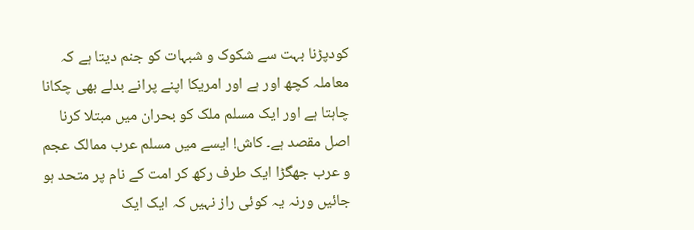کودپڑنا بہت سے شکوک و شبہات کو جنم دیتا ہے کہ معاملہ کچھ اور ہے اور امریکا اپنے پرانے بدلے بھی چکانا چاہتا ہے اور ایک مسلم ملک کو بحران میں مبتلا کرنا اصل مقصد ہے۔ کاش! ایسے میں مسلم عرب ممالک عجم و عرب جھگڑا ایک طرف رکھ کر امت کے نام پر متحد ہو جائیں ورنہ یہ کوئی راز نہیں کہ ایک ایک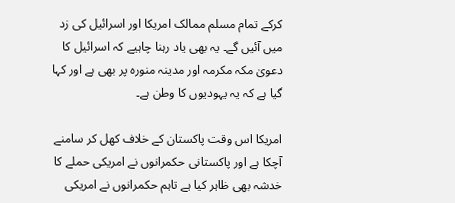کرکے تمام مسلم ممالک امریکا اور اسرائیل کی زد میں آئیں گے۔ یہ بھی یاد رہنا چاہیے کہ اسرائیل کا دعویٰ مکہ مکرمہ اور مدینہ منورہ پر بھی ہے اور کہا گیا ہے کہ یہ یہودیوں کا وطن ہے۔

امریکا اس وقت پاکستان کے خلاف کھل کر سامنے آچکا ہے اور پاکستانی حکمرانوں نے امریکی حملے کا خدشہ بھی ظاہر کیا ہے تاہم حکمرانوں نے امریکی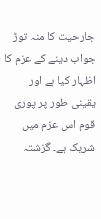جارحیت کا منہ توڑ جواب دینے کے عزم کا اظہار کیا ہے اور یقینی طور پر پوری قوم اس عزم میں شریک ہے۔ گزشتہ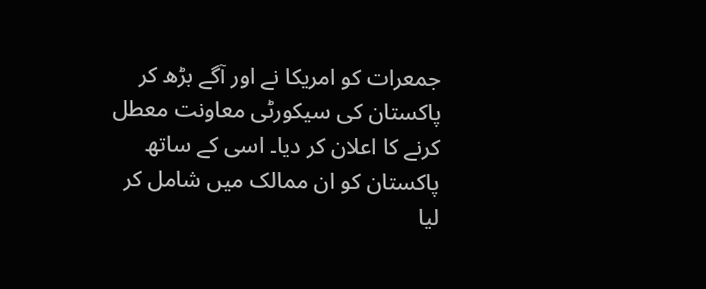جمعرات کو امریکا نے اور آگے بڑھ کر پاکستان کی سیکورٹی معاونت معطل کرنے کا اعلان کر دیا۔ اسی کے ساتھ پاکستان کو ان ممالک میں شامل کر لیا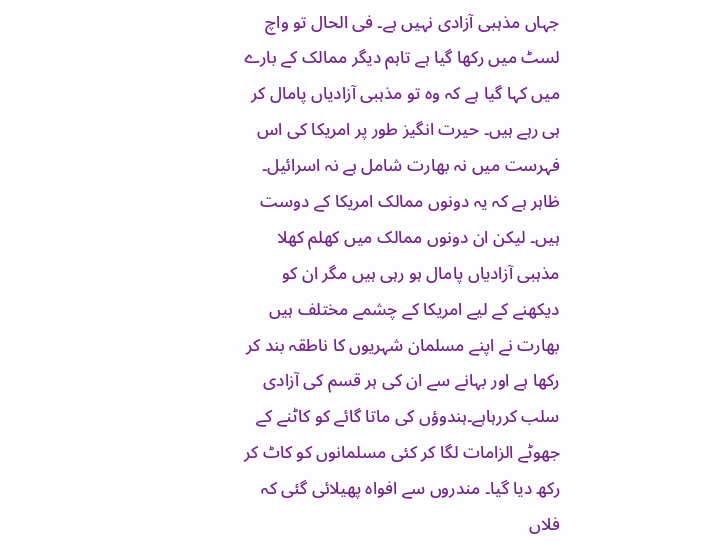جہاں مذہبی آزادی نہیں ہے۔ فی الحال تو واچ لسٹ میں رکھا گیا ہے تاہم دیگر ممالک کے بارے میں کہا گیا ہے کہ وہ تو مذہبی آزادیاں پامال کر ہی رہے ہیں۔ حیرت انگیز طور پر امریکا کی اس فہرست میں نہ بھارت شامل ہے نہ اسرائیل۔ ظاہر ہے کہ یہ دونوں ممالک امریکا کے دوست ہیں۔ لیکن ان دونوں ممالک میں کھلم کھلا مذہبی آزادیاں پامال ہو رہی ہیں مگر ان کو دیکھنے کے لیے امریکا کے چشمے مختلف ہیں بھارت نے اپنے مسلمان شہریوں کا ناطقہ بند کر رکھا ہے اور بہانے سے ان کی ہر قسم کی آزادی سلب کررہاہے۔ہندوؤں کی ماتا گائے کو کاٹنے کے جھوٹے الزامات لگا کر کئی مسلمانوں کو کاٹ کر رکھ دیا گیا۔ مندروں سے افواہ پھیلائی گئی کہ فلاں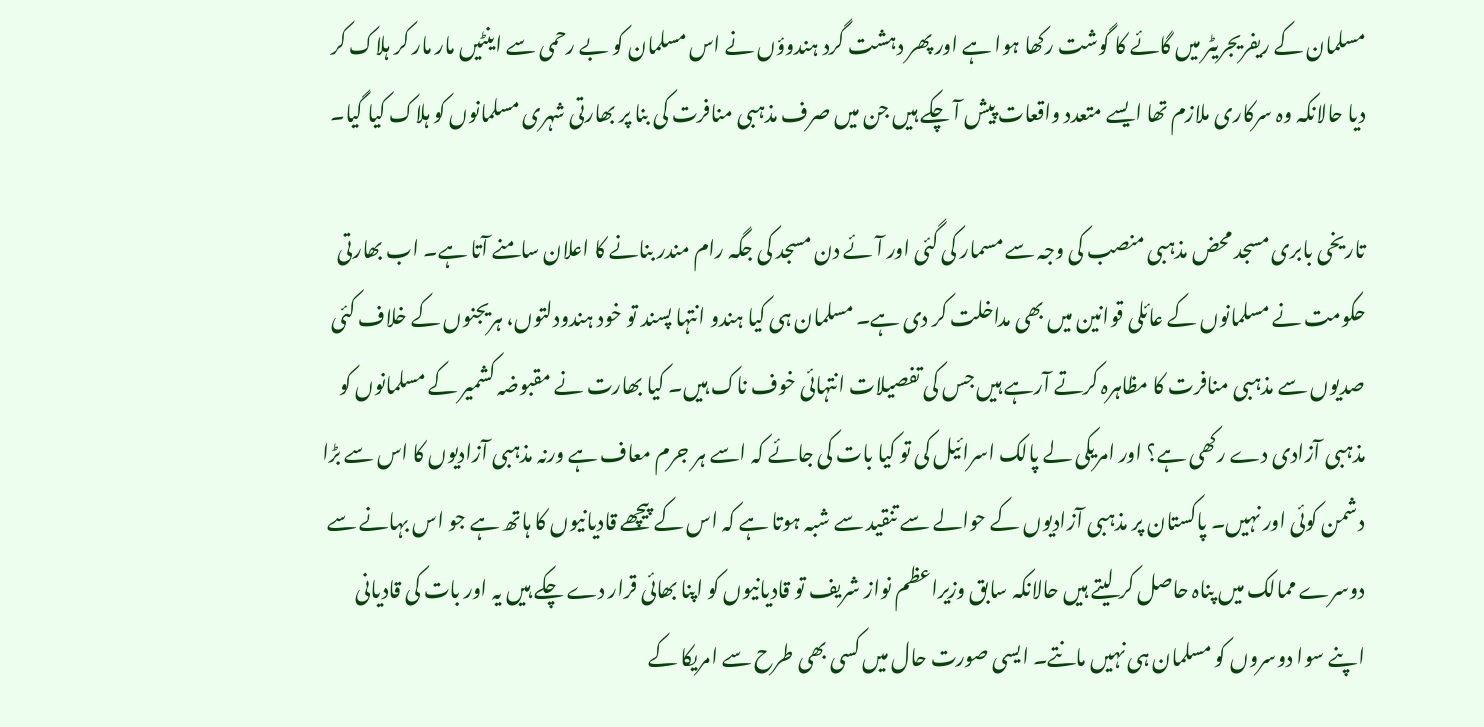مسلمان کے ریفریجریٹر میں گائے کا گوشت رکھا ہوا ہے اور پھر دہشت گرد ہندوؤں نے اس مسلمان کو بے رحمی سے اینٹیں مار مار کر ہلاک کر دیا حالانکہ وہ سرکاری ملازم تھا ایسے متعدد واقعات پیش آ چکے ہیں جن میں صرف مذہبی منافرت کی بنا پر بھارتی شہری مسلمانوں کو ہلاک کیا گیا۔

تاریخی بابری مسجد محض مذہبی منصب کی وجہ سے مسمار کی گئی اور آئے دن مسجد کی جگہ رام مندر بنانے کا اعلان سامنے آتا ہے۔ اب بھارتی حکومت نے مسلمانوں کے عائلی قوانین میں بھی مداخلت کر دی ہے۔ مسلمان ہی کیا ہندو انتہا پسند تو خود ہندودلتوں، ہریجنوں کے خلاف کئی صدیوں سے مذہبی منافرت کا مظاہرہ کرتے آرہے ہیں جس کی تفصیلات انتہائی خوف ناک ہیں۔ کیا بھارت نے مقبوضہ کشمیر کے مسلمانوں کو مذہبی آزادی دے رکھی ہے؟ اور امریکی لے پالک اسرائیل کی تو کیا بات کی جائے کہ اسے ہر جرم معاف ہے ورنہ مذہبی آزادیوں کا اس سے بڑا دشمن کوئی اور نہیں۔ پاکستان پر مذہبی آزادیوں کے حوالے سے تنقید سے شبہ ہوتا ہے کہ اس کے پیچھے قادیانیوں کا ہاتھ ہے جو اس بہانے سے دوسرے ممالک میں پناہ حاصل کر لیتے ہیں حالانکہ سابق وزیراعظم نواز شریف تو قادیانیوں کو اپنا بھائی قرار دے چکے ہیں یہ اور بات کی قادیانی اپنے سوا دوسروں کو مسلمان ہی نہیں مانتے۔ ایسی صورت حال میں کسی بھی طرح سے امریکا کے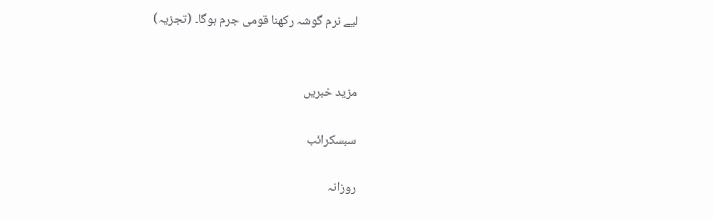لیے نرم گوشہ رکھنا قومی جرم ہوگا۔ (تجزیہ)


مزید خبریں

سبسکرائب

روزانہ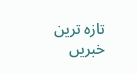تازہ ترین خبریں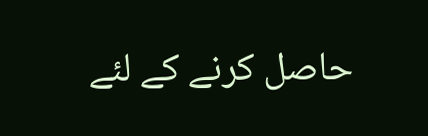حاصل کرنے کے لئے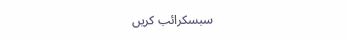سبسکرائب کریں